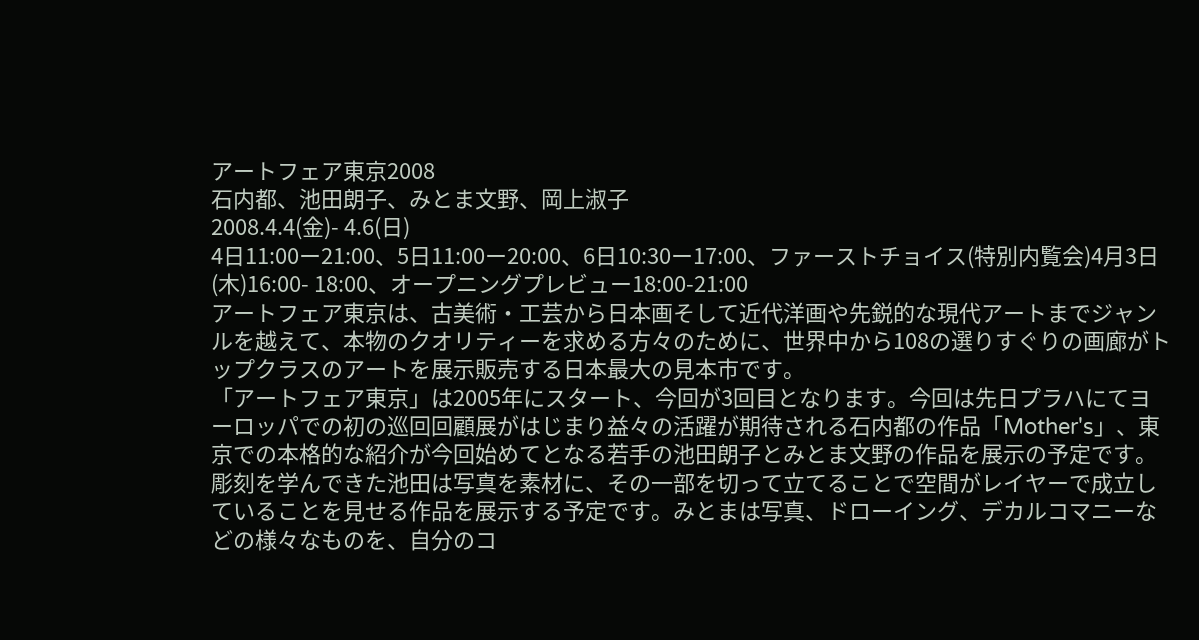アートフェア東京2008
石内都、池田朗子、みとま文野、岡上淑子
2008.4.4(金)- 4.6(日)
4日11:00ー21:00、5日11:00ー20:00、6日10:30ー17:00、ファーストチョイス(特別内覧会)4月3日(木)16:00- 18:00、オープニングプレビュー18:00-21:00
アートフェア東京は、古美術・工芸から日本画そして近代洋画や先鋭的な現代アートまでジャンルを越えて、本物のクオリティーを求める方々のために、世界中から108の選りすぐりの画廊がトップクラスのアートを展示販売する日本最大の見本市です。
「アートフェア東京」は2005年にスタート、今回が3回目となります。今回は先日プラハにてヨーロッパでの初の巡回回顧展がはじまり益々の活躍が期待される石内都の作品「Mother's」、東京での本格的な紹介が今回始めてとなる若手の池田朗子とみとま文野の作品を展示の予定です。彫刻を学んできた池田は写真を素材に、その一部を切って立てることで空間がレイヤーで成立していることを見せる作品を展示する予定です。みとまは写真、ドローイング、デカルコマニーなどの様々なものを、自分のコ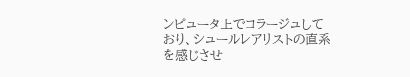ンピュータ上でコラージュしており、シュールレアリストの直系を感じさせ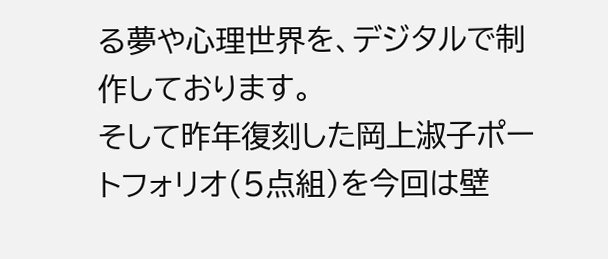る夢や心理世界を、デジタルで制作しております。
そして昨年復刻した岡上淑子ポートフォリオ(5点組)を今回は壁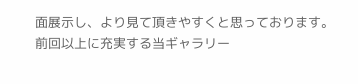面展示し、より見て頂きやすくと思っております。
前回以上に充実する当ギャラリー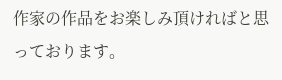作家の作品をお楽しみ頂ければと思っております。